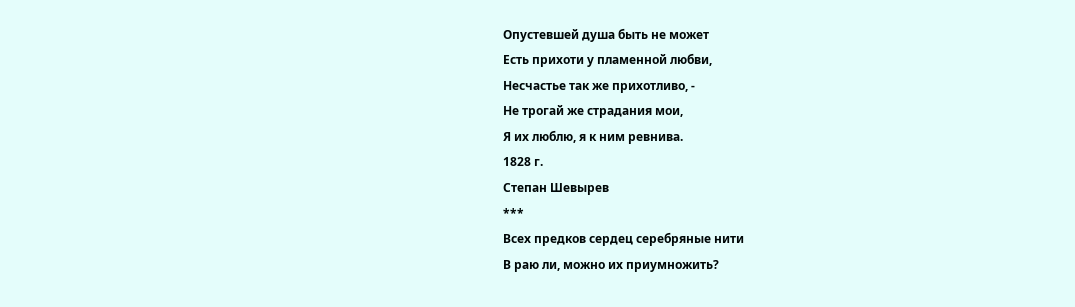Опустевшей душа быть не может
Есть прихоти у пламенной любви,
Несчастье так же прихотливо, -
Не трогай же страдания мои,
Я их люблю, я к ним ревнива.
1828 г.
Степан Шевырев
***
Всех предков сердец серебряные нити
В раю ли, можно их приумножить?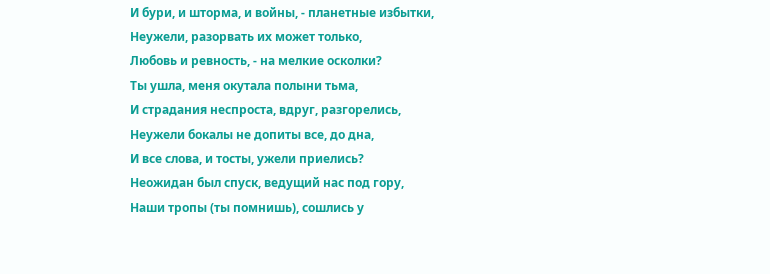И бури, и шторма, и войны, - планетные избытки,
Неужели, разорвать их может только,
Любовь и ревность, - на мелкие осколки?
Ты ушла, меня окутала полыни тьма,
И страдания неспроста, вдруг, разгорелись,
Неужели бокалы не допиты все, до дна,
И все слова, и тосты, ужели приелись?
Неожидан был спуск, ведущий нас под гору,
Наши тропы (ты помнишь), сошлись у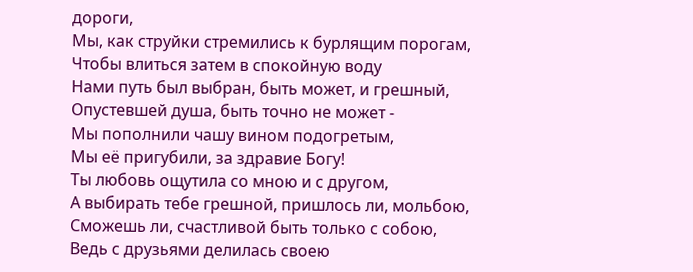дороги,
Мы, как струйки стремились к бурлящим порогам,
Чтобы влиться затем в спокойную воду
Нами путь был выбран, быть может, и грешный,
Опустевшей душа, быть точно не может -
Мы пополнили чашу вином подогретым,
Мы её пригубили, за здравие Богу!
Ты любовь ощутила со мною и с другом,
А выбирать тебе грешной, пришлось ли, мольбою,
Сможешь ли, счастливой быть только с собою,
Ведь с друзьями делилась своею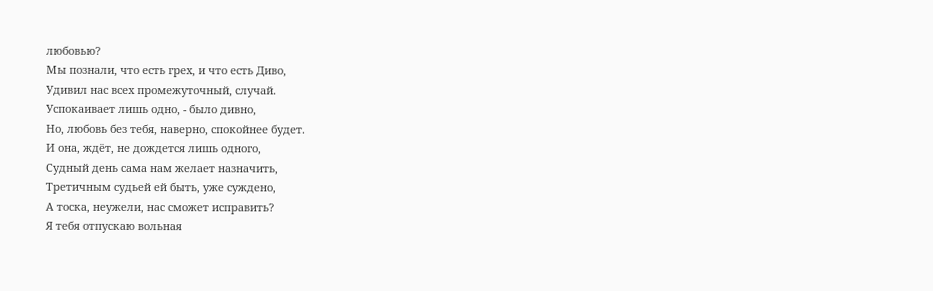любовью?
Мы познали, что есть грех, и что есть Диво,
Удивил нас всех промежуточный, случай.
Успокаивает лишь одно, - было дивно,
Но, любовь без тебя, наверно, спокойнее будет.
И она, ждёт, не дождется лишь одного,
Судный день сама нам желает назначить,
Третичным судьей ей быть, уже суждено,
А тоска, неужели, нас сможет исправить?
Я тебя отпускаю вольная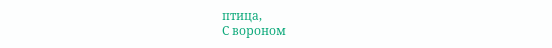птица,
С вороном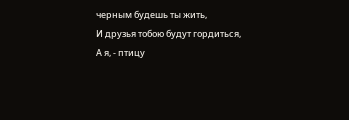черным будешь ты жить,
И друзья тобою будут гордиться,
А я, - птицу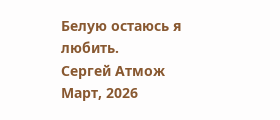Белую остаюсь я любить.
Сергей Атмож
Март, 2026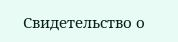Свидетельство о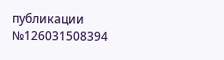публикации №126031508394